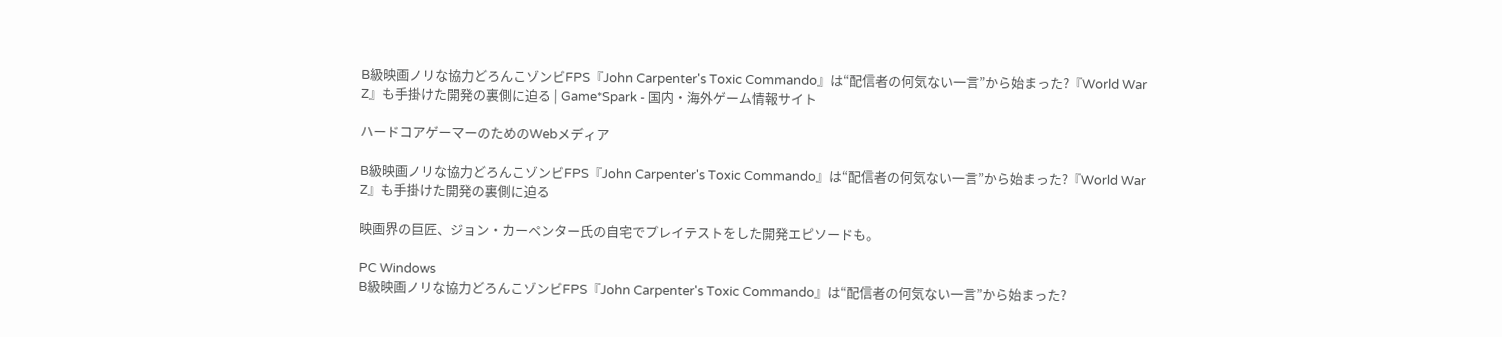B級映画ノリな協力どろんこゾンビFPS『John Carpenter's Toxic Commando』は“配信者の何気ない一言”から始まった?『World War Z』も手掛けた開発の裏側に迫る | Game*Spark - 国内・海外ゲーム情報サイト

ハードコアゲーマーのためのWebメディア

B級映画ノリな協力どろんこゾンビFPS『John Carpenter's Toxic Commando』は“配信者の何気ない一言”から始まった?『World War Z』も手掛けた開発の裏側に迫る

映画界の巨匠、ジョン・カーペンター氏の自宅でプレイテストをした開発エピソードも。

PC Windows
B級映画ノリな協力どろんこゾンビFPS『John Carpenter's Toxic Commando』は“配信者の何気ない一言”から始まった?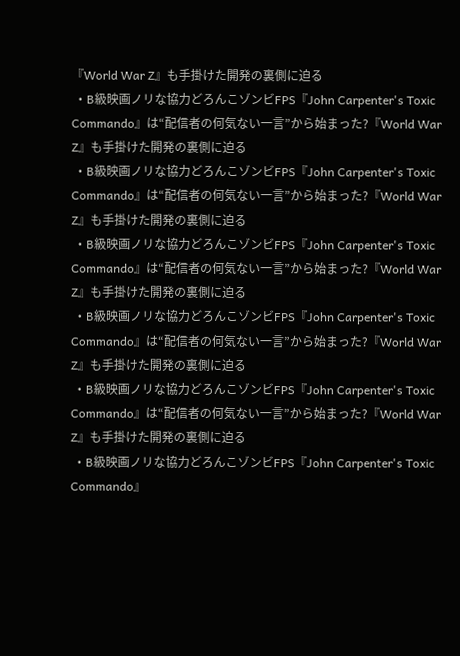『World War Z』も手掛けた開発の裏側に迫る
  • B級映画ノリな協力どろんこゾンビFPS『John Carpenter's Toxic Commando』は“配信者の何気ない一言”から始まった?『World War Z』も手掛けた開発の裏側に迫る
  • B級映画ノリな協力どろんこゾンビFPS『John Carpenter's Toxic Commando』は“配信者の何気ない一言”から始まった?『World War Z』も手掛けた開発の裏側に迫る
  • B級映画ノリな協力どろんこゾンビFPS『John Carpenter's Toxic Commando』は“配信者の何気ない一言”から始まった?『World War Z』も手掛けた開発の裏側に迫る
  • B級映画ノリな協力どろんこゾンビFPS『John Carpenter's Toxic Commando』は“配信者の何気ない一言”から始まった?『World War Z』も手掛けた開発の裏側に迫る
  • B級映画ノリな協力どろんこゾンビFPS『John Carpenter's Toxic Commando』は“配信者の何気ない一言”から始まった?『World War Z』も手掛けた開発の裏側に迫る
  • B級映画ノリな協力どろんこゾンビFPS『John Carpenter's Toxic Commando』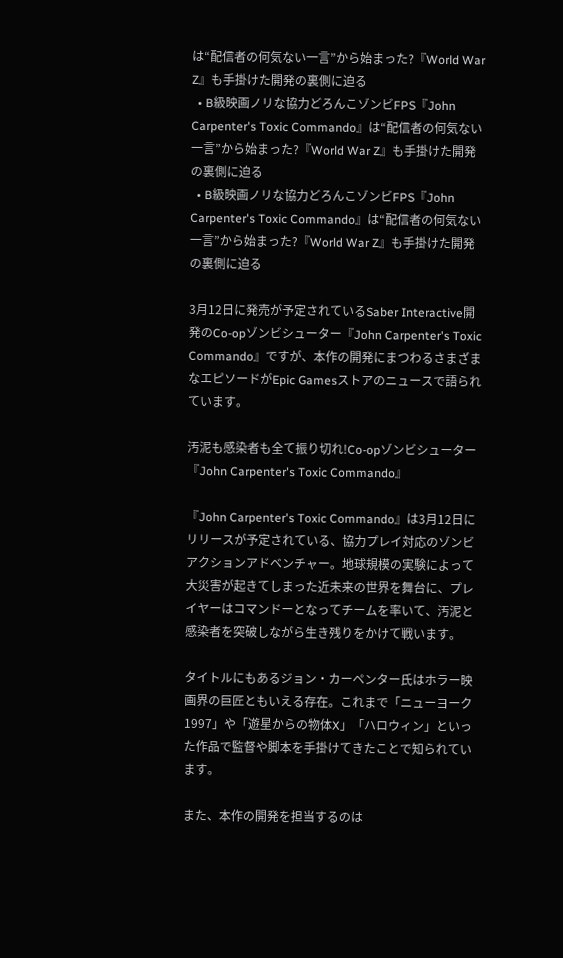は“配信者の何気ない一言”から始まった?『World War Z』も手掛けた開発の裏側に迫る
  • B級映画ノリな協力どろんこゾンビFPS『John Carpenter's Toxic Commando』は“配信者の何気ない一言”から始まった?『World War Z』も手掛けた開発の裏側に迫る
  • B級映画ノリな協力どろんこゾンビFPS『John Carpenter's Toxic Commando』は“配信者の何気ない一言”から始まった?『World War Z』も手掛けた開発の裏側に迫る

3月12日に発売が予定されているSaber Interactive開発のCo-opゾンビシューター『John Carpenter's Toxic Commando』ですが、本作の開発にまつわるさまざまなエピソードがEpic Gamesストアのニュースで語られています。

汚泥も感染者も全て振り切れ!Co-opゾンビシューター『John Carpenter's Toxic Commando』

『John Carpenter's Toxic Commando』は3月12日にリリースが予定されている、協力プレイ対応のゾンビアクションアドベンチャー。地球規模の実験によって大災害が起きてしまった近未来の世界を舞台に、プレイヤーはコマンドーとなってチームを率いて、汚泥と感染者を突破しながら生き残りをかけて戦います。

タイトルにもあるジョン・カーペンター氏はホラー映画界の巨匠ともいえる存在。これまで「ニューヨーク1997」や「遊星からの物体X」「ハロウィン」といった作品で監督や脚本を手掛けてきたことで知られています。

また、本作の開発を担当するのは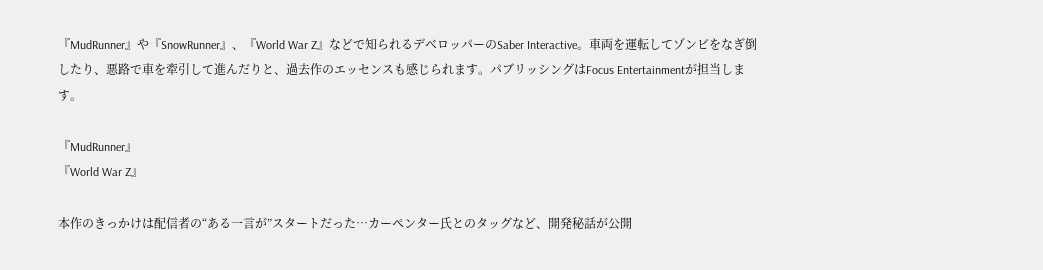『MudRunner』や『SnowRunner』、『World War Z』などで知られるデベロッパーのSaber Interactive。車両を運転してゾンビをなぎ倒したり、悪路で車を牽引して進んだりと、過去作のエッセンスも感じられます。パブリッシングはFocus Entertainmentが担当します。

『MudRunner』
『World War Z』

本作のきっかけは配信者の“ある一言が”スタートだった…カーペンター氏とのタッグなど、開発秘話が公開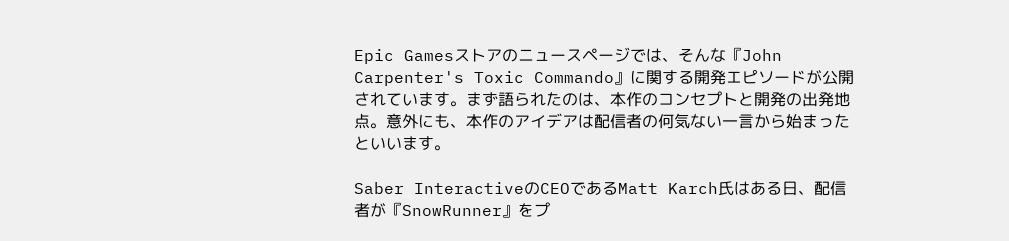Epic Gamesストアのニュースページでは、そんな『John Carpenter's Toxic Commando』に関する開発エピソードが公開されています。まず語られたのは、本作のコンセプトと開発の出発地点。意外にも、本作のアイデアは配信者の何気ない一言から始まったといいます。

Saber InteractiveのCEOであるMatt Karch氏はある日、配信者が『SnowRunner』をプ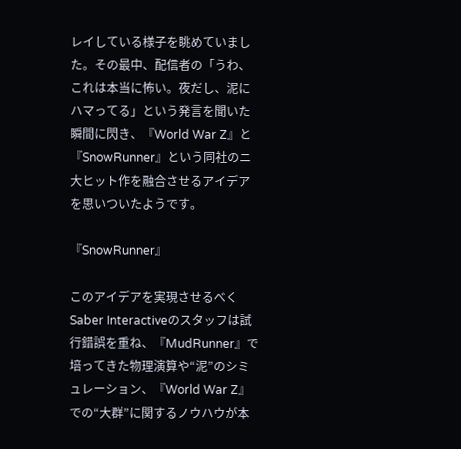レイしている様子を眺めていました。その最中、配信者の「うわ、これは本当に怖い。夜だし、泥にハマってる」という発言を聞いた瞬間に閃き、『World War Z』と『SnowRunner』という同社のニ大ヒット作を融合させるアイデアを思いついたようです。

『SnowRunner』

このアイデアを実現させるべくSaber Interactiveのスタッフは試行錯誤を重ね、『MudRunner』で培ってきた物理演算や“泥”のシミュレーション、『World War Z』での“大群”に関するノウハウが本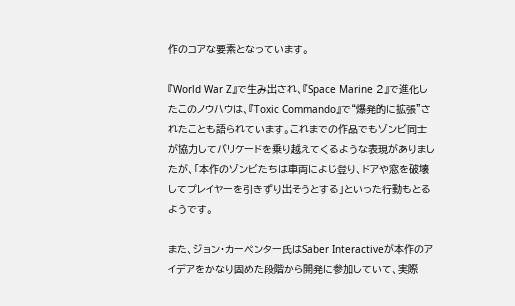作のコアな要素となっています。

『World War Z』で生み出され、『Space Marine 2』で進化したこのノウハウは、『Toxic Commando』で“爆発的に拡張”されたことも語られています。これまでの作品でもゾンビ同士が協力してバリケードを乗り越えてくるような表現がありましたが、「本作のゾンビたちは車両によじ登り、ドアや窓を破壊してプレイヤーを引きずり出そうとする」といった行動もとるようです。

また、ジョン・カーペンター氏はSaber Interactiveが本作のアイデアをかなり固めた段階から開発に参加していて、実際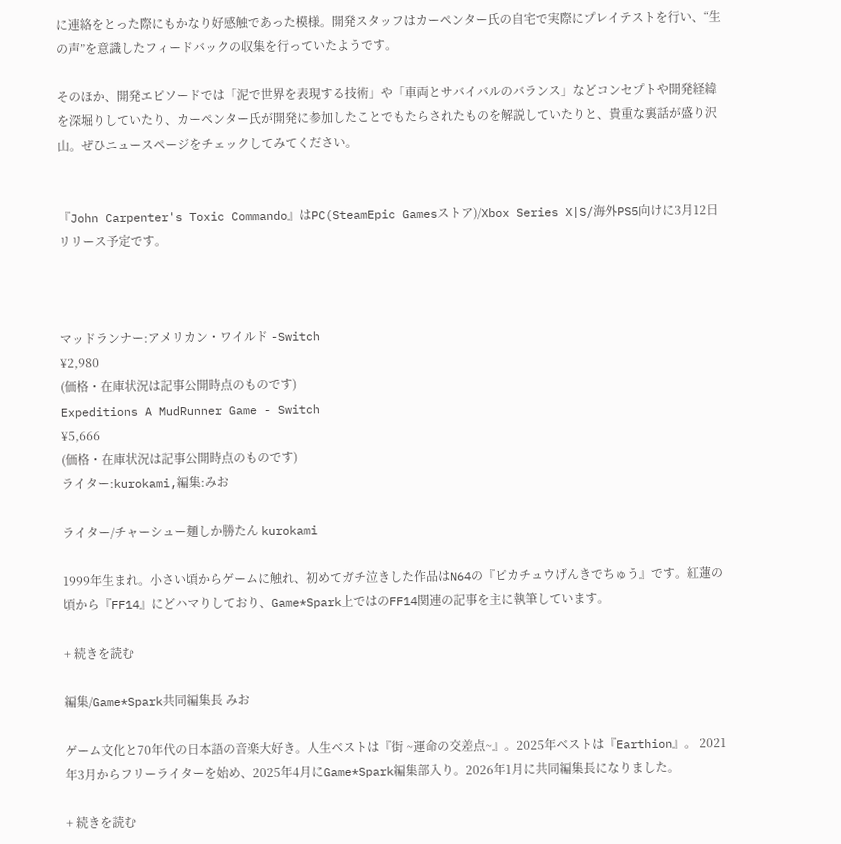に連絡をとった際にもかなり好感触であった模様。開発スタッフはカーペンター氏の自宅で実際にプレイテストを行い、“生の声”を意識したフィードバックの収集を行っていたようです。

そのほか、開発エピソードでは「泥で世界を表現する技術」や「車両とサバイバルのバランス」などコンセプトや開発経緯を深堀りしていたり、カーペンター氏が開発に参加したことでもたらされたものを解説していたりと、貴重な裏話が盛り沢山。ぜひニュースページをチェックしてみてください。


『John Carpenter's Toxic Commando』はPC(SteamEpic Gamesストア)/Xbox Series X|S/海外PS5向けに3月12日リリース予定です。



マッドランナー:アメリカン・ワイルド -Switch
¥2,980
(価格・在庫状況は記事公開時点のものです)
Expeditions A MudRunner Game - Switch
¥5,666
(価格・在庫状況は記事公開時点のものです)
ライター:kurokami,編集:みお

ライター/チャーシュー麺しか勝たん kurokami

1999年生まれ。小さい頃からゲームに触れ、初めてガチ泣きした作品はN64の『ピカチュウげんきでちゅう』です。紅蓮の頃から『FF14』にどハマりしており、Game*Spark上ではのFF14関連の記事を主に執筆しています。

+ 続きを読む

編集/Game*Spark共同編集長 みお

ゲーム文化と70年代の日本語の音楽大好き。人生ベストは『街 ~運命の交差点~』。2025年ベストは『Earthion』。 2021年3月からフリーライターを始め、2025年4月にGame*Spark編集部入り。2026年1月に共同編集長になりました。

+ 続きを読む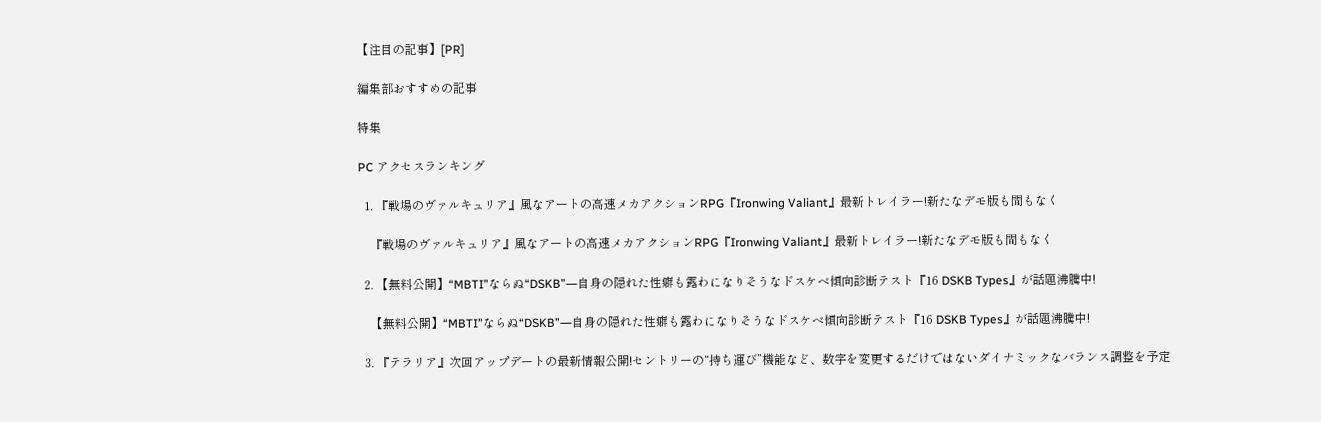【注目の記事】[PR]

編集部おすすめの記事

特集

PC アクセスランキング

  1. 『戦場のヴァルキュリア』風なアートの高速メカアクションRPG『Ironwing Valiant』最新トレイラー!新たなデモ版も間もなく

    『戦場のヴァルキュリア』風なアートの高速メカアクションRPG『Ironwing Valiant』最新トレイラー!新たなデモ版も間もなく

  2. 【無料公開】“MBTI”ならぬ“DSKB”―自身の隠れた性癖も露わになりそうなドスケベ傾向診断テスト『16 DSKB Types』が話題沸騰中!

    【無料公開】“MBTI”ならぬ“DSKB”―自身の隠れた性癖も露わになりそうなドスケベ傾向診断テスト『16 DSKB Types』が話題沸騰中!

  3. 『テラリア』次回アップデートの最新情報公開!セントリーの“持ち運び”機能など、数字を変更するだけではないダイナミックなバランス調整を予定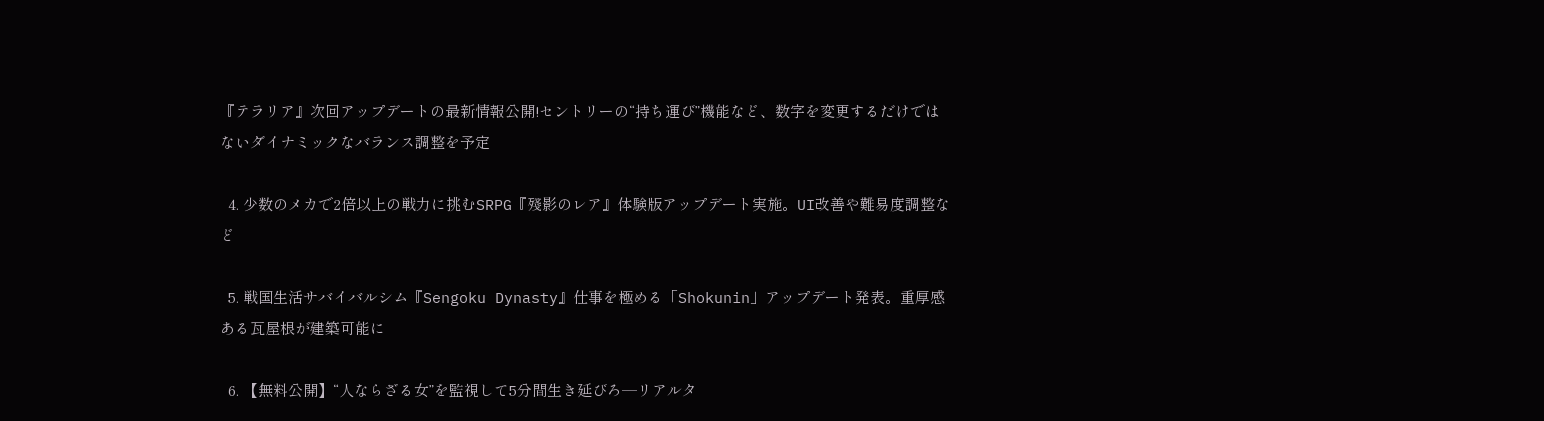『テラリア』次回アップデートの最新情報公開!セントリーの“持ち運び”機能など、数字を変更するだけではないダイナミックなバランス調整を予定

  4. 少数のメカで2倍以上の戦力に挑むSRPG『殘影のレア』体験版アップデート実施。UI改善や難易度調整など

  5. 戦国生活サバイバルシム『Sengoku Dynasty』仕事を極める「Shokunin」アップデート発表。重厚感ある瓦屋根が建築可能に

  6. 【無料公開】“人ならざる女”を監視して5分間生き延びろ─リアルタ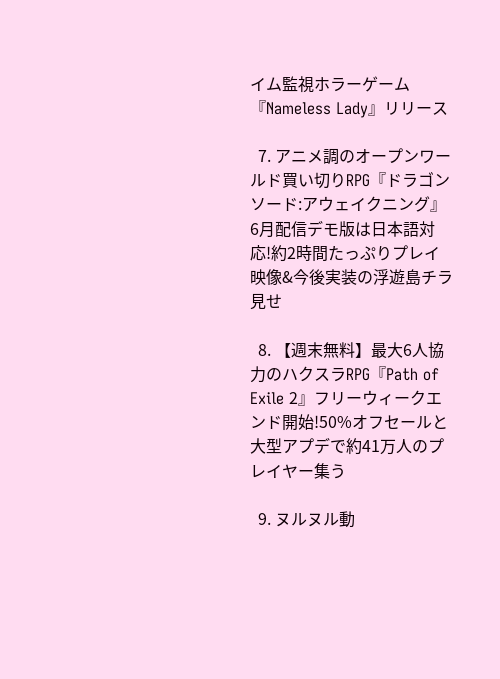イム監視ホラーゲーム『Nameless Lady』リリース

  7. アニメ調のオープンワールド買い切りRPG『ドラゴンソード:アウェイクニング』6月配信デモ版は日本語対応!約2時間たっぷりプレイ映像&今後実装の浮遊島チラ見せ

  8. 【週末無料】最大6人協力のハクスラRPG『Path of Exile 2』フリーウィークエンド開始!50%オフセールと大型アプデで約41万人のプレイヤー集う

  9. ヌルヌル動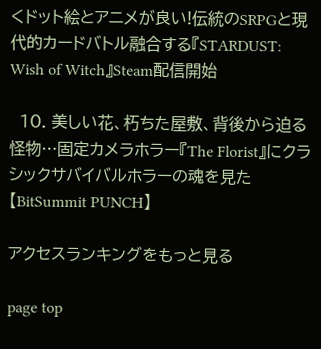くドット絵とアニメが良い!伝統のSRPGと現代的カードバトル融合する『STARDUST: Wish of Witch』Steam配信開始

  10. 美しい花、朽ちた屋敷、背後から迫る怪物…固定カメラホラー『The Florist』にクラシックサバイバルホラーの魂を見た【BitSummit PUNCH】

アクセスランキングをもっと見る

page top